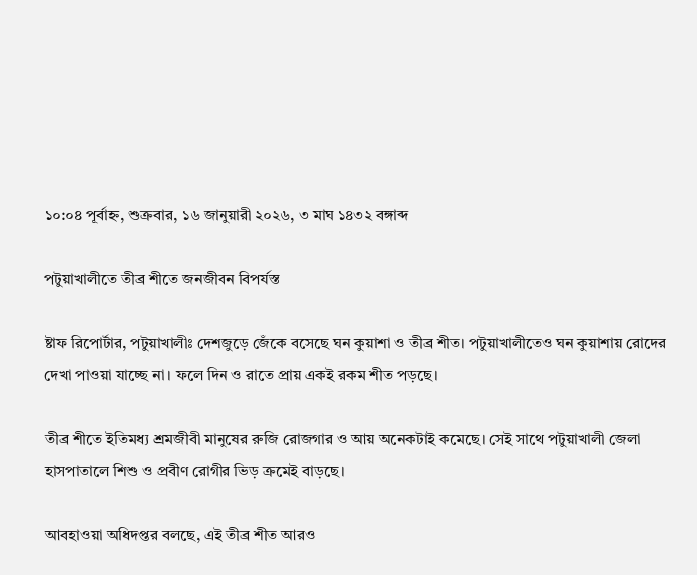১০:০৪ পূর্বাহ্ন, শুক্রবার, ১৬ জানুয়ারী ২০২৬, ৩ মাঘ ১৪৩২ বঙ্গাব্দ

পটুয়াখালীতে তীব্র শীতে জনজীবন বিপর্যস্ত

ষ্টাফ রিপোর্টার, পটুয়াখালীঃ দেশজুড়ে জেঁকে বসেছে ঘন কুয়াশা ও তীব্র শীত। পটুয়াখালীতেও ঘন কুয়াশায় রোদের দেখা পাওয়া যাচ্ছে না। ফলে দিন ও রাতে প্রায় একই রকম শীত পড়ছে।

তীব্র শীতে ইতিমধ্য শ্রমজীবী মানুষের রুজি রোজগার ও আয় অনেকটাই কমেছে। সেই সাথে পটুয়াখালী জেলা হাসপাতালে শিশু ও প্রবীণ রোগীর ভিড় ক্রমেই বাড়ছে।

আবহাওয়া অধিদপ্তর বলছে, এই তীব্র শীত আরও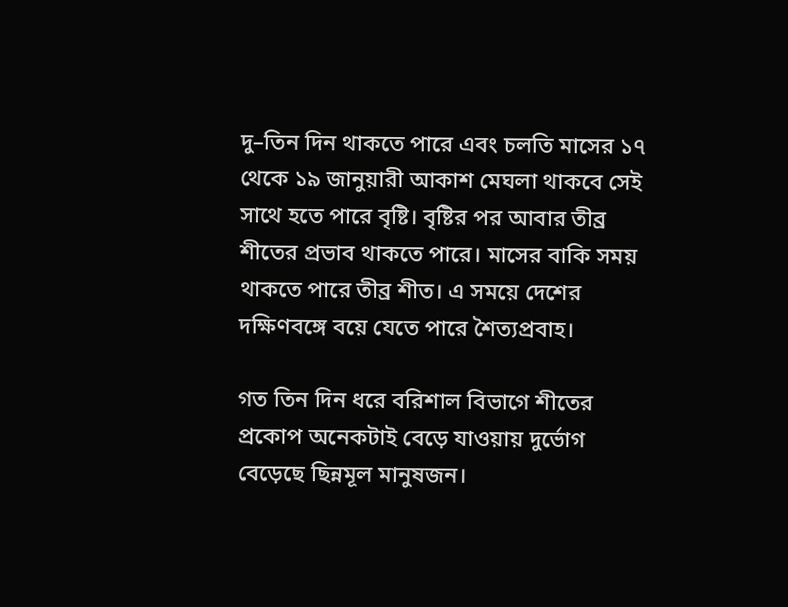দু–তিন দিন থাকতে পারে এবং চলতি মাসের ১৭ থেকে ১৯ জানুয়ারী আকাশ মেঘলা থাকবে সেই সাথে হতে পারে বৃষ্টি। বৃষ্টির পর আবার তীব্র শীতের প্রভাব থাকতে পারে। মাসের বাকি সময় থাকতে পারে তীব্র শীত। এ সময়ে দেশের দক্ষিণবঙ্গে বয়ে যেতে পারে শৈত্যপ্রবাহ।

গত তিন দিন ধরে বরিশাল বিভাগে শীতের প্রকোপ অনেকটাই বেড়ে যাওয়ায় দুর্ভোগ বেড়েছে ছিন্নমূল মানুষজন।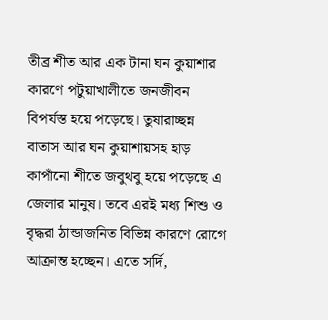তীব্র শীত আর এক টানা ঘন কুয়াশার কারণে পটুয়াখালীতে জনজীবন বিপর্যস্ত হয়ে পড়েছে। তুষারাচ্ছন্ন বাতাস আর ঘন কুয়াশায়সহ হাড় কাপাঁনো শীতে জবুথবু হয়ে পড়েছে এ জেলার মানুষ। তবে এরই মধ্য শিশু ও বৃদ্ধরা ঠান্ডাজনিত বিভিন্ন কারণে রোগে আক্রান্ত হচ্ছেন। এতে সর্দি,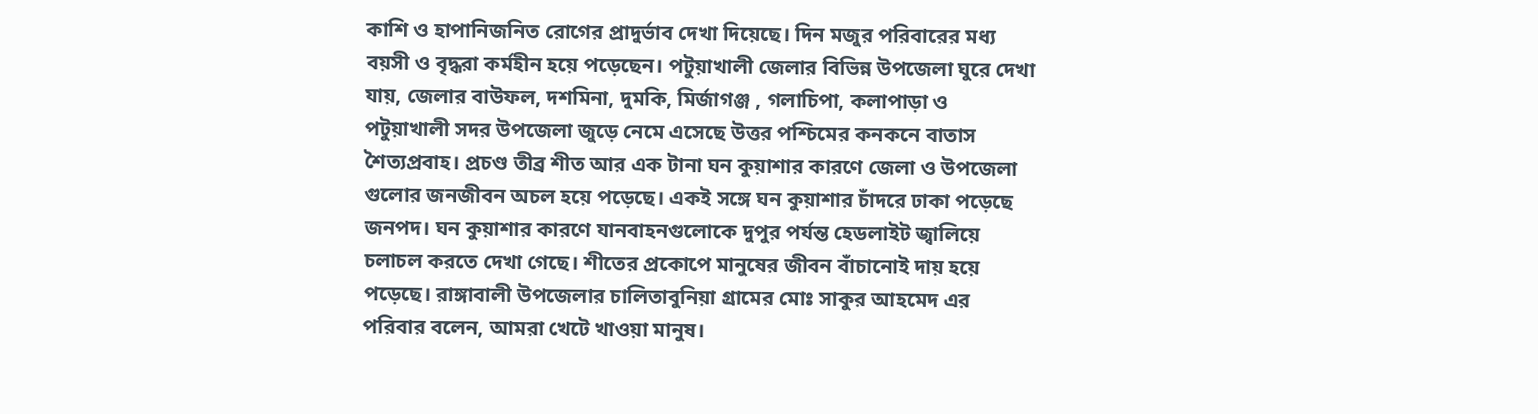কাশি ও হাপানিজনিত রোগের প্রাদুর্ভাব দেখা দিয়েছে। দিন মজুর পরিবারের মধ্য বয়সী ও বৃদ্ধরা কর্মহীন হয়ে পড়েছেন। পটুয়াখালী জেলার বিভিন্ন উপজেলা ঘুরে দেখা যায়, জেলার বাউফল, দশমিনা, দুমকি, মির্জাগঞ্জ , গলাচিপা, কলাপাড়া ও পটুয়াখালী সদর উপজেলা জুড়ে নেমে এসেছে উত্তর পশ্চিমের কনকনে বাতাস শৈত্যপ্রবাহ। প্রচণ্ড তীব্র শীত আর এক টানা ঘন কুয়াশার কারণে জেলা ও উপজেলা গুলোর জনজীবন অচল হয়ে পড়েছে। একই সঙ্গে ঘন কুয়াশার চাঁদরে ঢাকা পড়েছে জনপদ। ঘন কুয়াশার কারণে যানবাহনগুলোকে দুপুর পর্যন্ত হেডলাইট জ্বালিয়ে চলাচল করতে দেখা গেছে। শীতের প্রকোপে মানুষের জীবন বাঁচানোই দায় হয়ে পড়েছে। রাঙ্গাবালী উপজেলার চালিতাবুনিয়া গ্রামের মোঃ সাকুর আহমেদ এর পরিবার বলেন, আমরা খেটে খাওয়া মানুষ।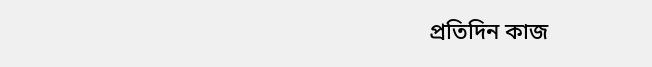প্রতিদিন কাজ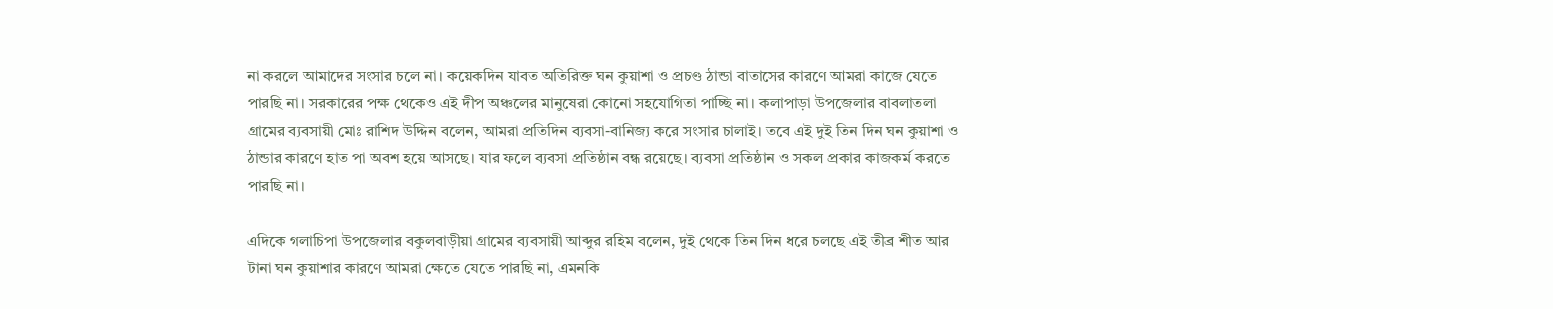না করলে আমাদের সংসার চলে না। কয়েকদিন যাবত অতিরিক্ত ঘন কুয়াশা ও প্রচণ্ড ঠান্ডা বাতাসের কারণে আমরা কাজে যেতে পারছি না। সরকারের পক্ষ থেকেও এই দীপ অঞ্চলের মানুষেরা কোনো সহযোগিতা পাচ্ছি না। কলাপাড়া উপজেলার বাবলাতলা গ্রামের ব্যবসায়ী মোঃ রাশিদ উদ্দিন বলেন, আমরা প্রতিদিন ব্যবসা-বানিজ্য করে সংসার চালাই। তবে এই দুই তিন দিন ঘন কুয়াশা ও ঠান্ডার কারণে হাত পা অবশ হয়ে আসছে। যার ফলে ব্যবসা প্রতিষ্ঠান বন্ধ রয়েছে। ব্যবসা প্রতিষ্ঠান ও সকল প্রকার কাজকর্ম করতে পারছি না।

এদিকে গলাচিপা উপজেলার বকুলবাড়ীয়া গ্রামের ব্যবসায়ী আব্দুর রহিম বলেন, দুই থেকে তিন দিন ধরে চলছে এই তীব্র শীত আর টানা ঘন কুয়াশার কারণে আমরা ক্ষেতে যেতে পারছি না, এমনকি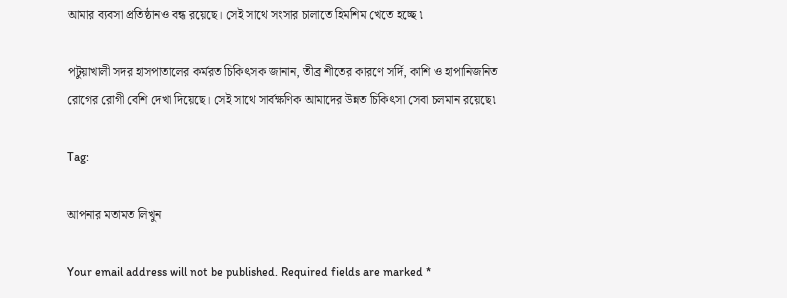আমার ব্যবসা প্রতিষ্ঠানও বন্ধ রয়েছে। সেই সাথে সংসার চালাতে হিমশিম খেতে হচ্ছে ৷

পটুয়াখালী সদর হাসপাতালের কর্মরত চিকিৎসক জানান, তীব্র শীতের কারণে সর্দি, কাশি ও হাপানিজনিত রোগের রোগী বেশি দেখা দিয়েছে। সেই সাথে সার্বক্ষণিক আমাদের উন্নত চিকিৎসা সেবা চলমান রয়েছে৷

Tag:

আপনার মতামত লিখুন

Your email address will not be published. Required fields are marked *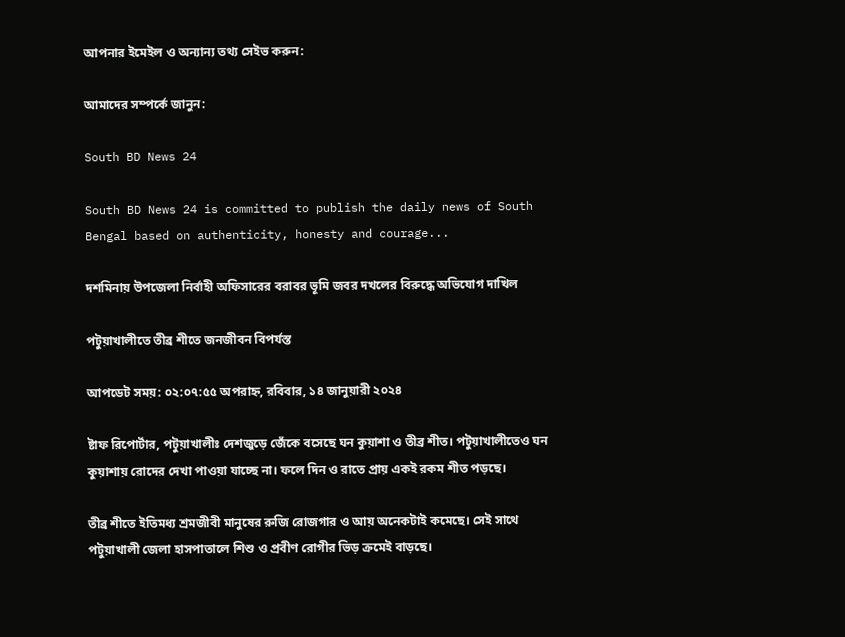আপনার ইমেইল ও অন্যান্য তথ্য সেইভ করুন:

আমাদের সম্পর্কে জানুন:

South BD News 24

South BD News 24 is committed to publish the daily news of South Bengal based on authenticity, honesty and courage...

দশমিনায় উপজেলা নির্বাহী অফিসারের বরাবর ভূমি জবর দখলের বিরুদ্ধে অভিযোগ দাখিল

পটুয়াখালীতে তীব্র শীতে জনজীবন বিপর্যস্ত

আপডেট সময়: ০২:০৭:৫৫ অপরাহ্ন, রবিবার, ১৪ জানুয়ারী ২০২৪

ষ্টাফ রিপোর্টার, পটুয়াখালীঃ দেশজুড়ে জেঁকে বসেছে ঘন কুয়াশা ও তীব্র শীত। পটুয়াখালীতেও ঘন কুয়াশায় রোদের দেখা পাওয়া যাচ্ছে না। ফলে দিন ও রাতে প্রায় একই রকম শীত পড়ছে।

তীব্র শীতে ইতিমধ্য শ্রমজীবী মানুষের রুজি রোজগার ও আয় অনেকটাই কমেছে। সেই সাথে পটুয়াখালী জেলা হাসপাতালে শিশু ও প্রবীণ রোগীর ভিড় ক্রমেই বাড়ছে।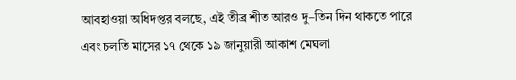আবহাওয়া অধিদপ্তর বলছে, এই তীব্র শীত আরও দু–তিন দিন থাকতে পারে এবং চলতি মাসের ১৭ থেকে ১৯ জানুয়ারী আকাশ মেঘলা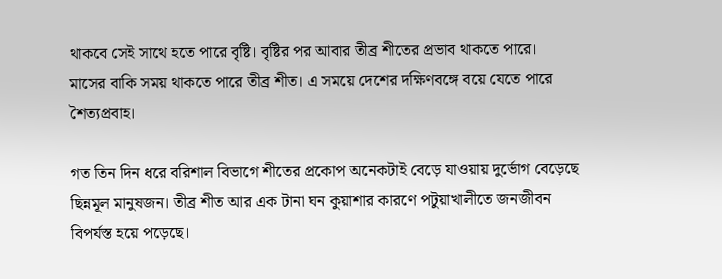থাকবে সেই সাথে হতে পারে বৃষ্টি। বৃষ্টির পর আবার তীব্র শীতের প্রভাব থাকতে পারে। মাসের বাকি সময় থাকতে পারে তীব্র শীত। এ সময়ে দেশের দক্ষিণবঙ্গে বয়ে যেতে পারে শৈত্যপ্রবাহ।

গত তিন দিন ধরে বরিশাল বিভাগে শীতের প্রকোপ অনেকটাই বেড়ে যাওয়ায় দুর্ভোগ বেড়েছে ছিন্নমূল মানুষজন। তীব্র শীত আর এক টানা ঘন কুয়াশার কারণে পটুয়াখালীতে জনজীবন বিপর্যস্ত হয়ে পড়েছে।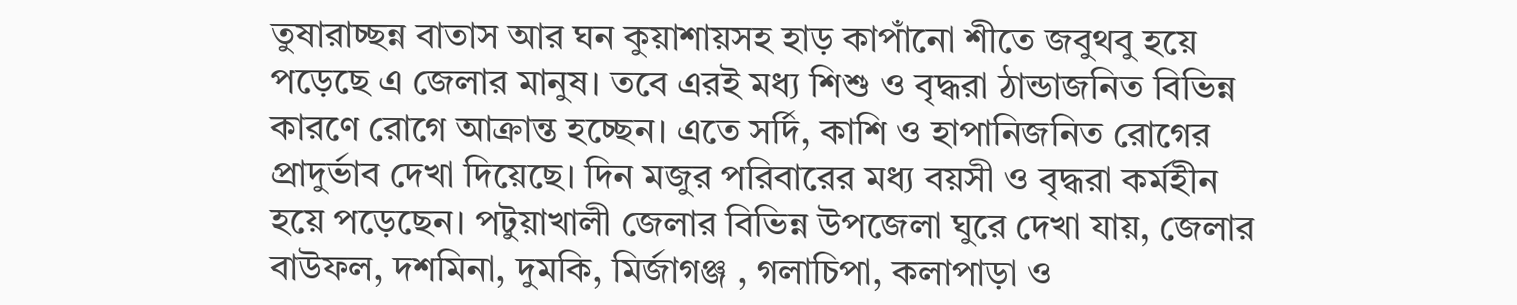তুষারাচ্ছন্ন বাতাস আর ঘন কুয়াশায়সহ হাড় কাপাঁনো শীতে জবুথবু হয়ে পড়েছে এ জেলার মানুষ। তবে এরই মধ্য শিশু ও বৃদ্ধরা ঠান্ডাজনিত বিভিন্ন কারণে রোগে আক্রান্ত হচ্ছেন। এতে সর্দি, কাশি ও হাপানিজনিত রোগের প্রাদুর্ভাব দেখা দিয়েছে। দিন মজুর পরিবারের মধ্য বয়সী ও বৃদ্ধরা কর্মহীন হয়ে পড়েছেন। পটুয়াখালী জেলার বিভিন্ন উপজেলা ঘুরে দেখা যায়, জেলার বাউফল, দশমিনা, দুমকি, মির্জাগঞ্জ , গলাচিপা, কলাপাড়া ও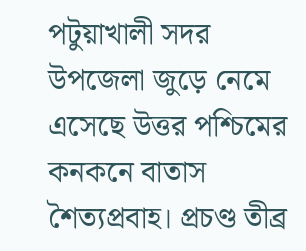পটুয়াখালী সদর উপজেলা জুড়ে নেমে এসেছে উত্তর পশ্চিমের কনকনে বাতাস শৈত্যপ্রবাহ। প্রচণ্ড তীব্র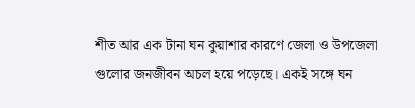শীত আর এক টানা ঘন কুয়াশার কারণে জেলা ও উপজেলা গুলোর জনজীবন অচল হয়ে পড়েছে। একই সঙ্গে ঘন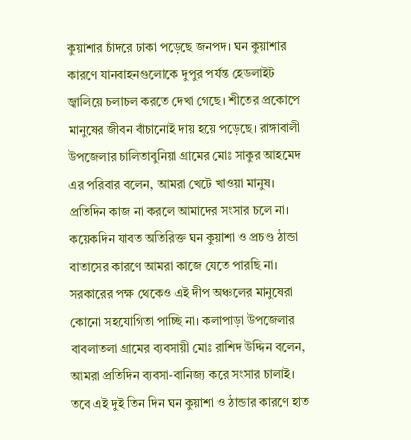কুয়াশার চাঁদরে ঢাকা পড়েছে জনপদ। ঘন কুয়াশার কারণে যানবাহনগুলোকে দুপুর পর্যন্ত হেডলাইট জ্বালিয়ে চলাচল করতে দেখা গেছে। শীতের প্রকোপে মানুষের জীবন বাঁচানোই দায় হয়ে পড়েছে। রাঙ্গাবালী উপজেলার চালিতাবুনিয়া গ্রামের মোঃ সাকুর আহমেদ এর পরিবার বলেন, আমরা খেটে খাওয়া মানুষ। প্রতিদিন কাজ না করলে আমাদের সংসার চলে না। কয়েকদিন যাবত অতিরিক্ত ঘন কুয়াশা ও প্রচণ্ড ঠান্ডা বাতাসের কারণে আমরা কাজে যেতে পারছি না। সরকারের পক্ষ থেকেও এই দীপ অঞ্চলের মানুষেরা কোনো সহযোগিতা পাচ্ছি না। কলাপাড়া উপজেলার বাবলাতলা গ্রামের ব্যবসায়ী মোঃ রাশিদ উদ্দিন বলেন, আমরা প্রতিদিন ব্যবসা-বানিজ্য করে সংসার চালাই। তবে এই দুই তিন দিন ঘন কুয়াশা ও ঠান্ডার কারণে হাত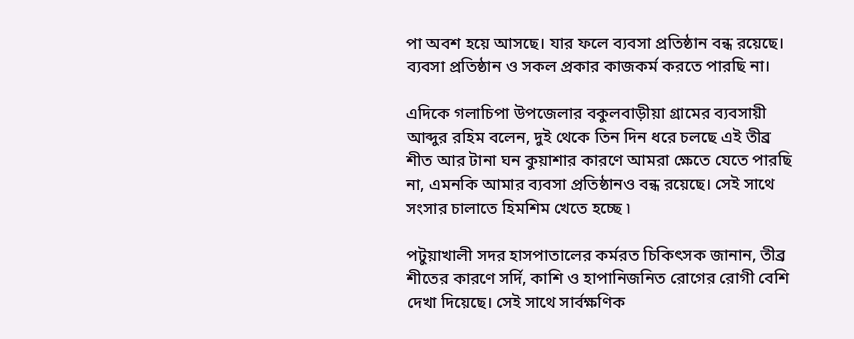পা অবশ হয়ে আসছে। যার ফলে ব্যবসা প্রতিষ্ঠান বন্ধ রয়েছে। ব্যবসা প্রতিষ্ঠান ও সকল প্রকার কাজকর্ম করতে পারছি না।

এদিকে গলাচিপা উপজেলার বকুলবাড়ীয়া গ্রামের ব্যবসায়ী আব্দুর রহিম বলেন, দুই থেকে তিন দিন ধরে চলছে এই তীব্র শীত আর টানা ঘন কুয়াশার কারণে আমরা ক্ষেতে যেতে পারছি না, এমনকি আমার ব্যবসা প্রতিষ্ঠানও বন্ধ রয়েছে। সেই সাথে সংসার চালাতে হিমশিম খেতে হচ্ছে ৷

পটুয়াখালী সদর হাসপাতালের কর্মরত চিকিৎসক জানান, তীব্র শীতের কারণে সর্দি, কাশি ও হাপানিজনিত রোগের রোগী বেশি দেখা দিয়েছে। সেই সাথে সার্বক্ষণিক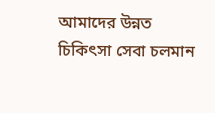আমাদের উন্নত চিকিৎসা সেবা চলমান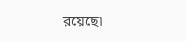রয়েছে৷